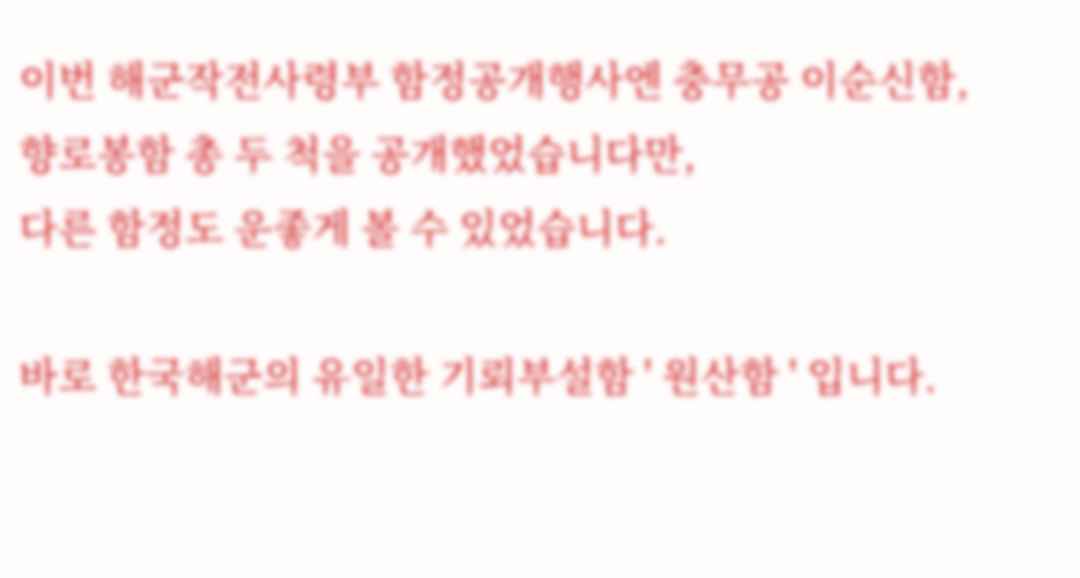이번 해군작전사령부 함정공개행사엔 충무공 이순신함, 향로봉함 총 두 척을 공개했었습니다만,
다른 함정도 운좋게 볼 수 있었습니다.

바로 한국해군의 유일한 기뢰부설함 ' 원산함 ' 입니다.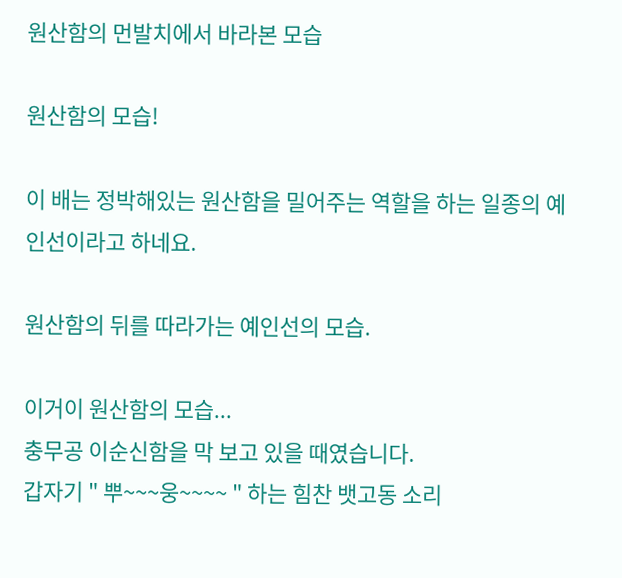원산함의 먼발치에서 바라본 모습

원산함의 모습!

이 배는 정박해있는 원산함을 밀어주는 역할을 하는 일종의 예인선이라고 하네요.

원산함의 뒤를 따라가는 예인선의 모습.

이거이 원산함의 모습...
충무공 이순신함을 막 보고 있을 때였습니다.
갑자기 " 뿌~~~웅~~~~ " 하는 힘찬 뱃고동 소리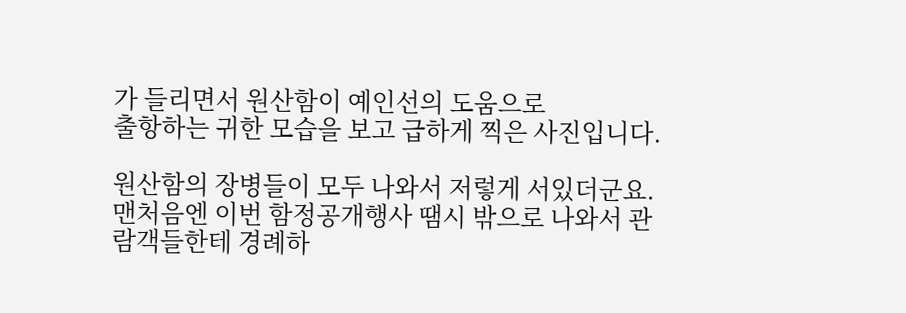가 들리면서 원산함이 예인선의 도움으로
출항하는 귀한 모습을 보고 급하게 찍은 사진입니다.

원산함의 장병들이 모두 나와서 저렇게 서있더군요.
맨처음엔 이번 함정공개행사 땜시 밖으로 나와서 관람객들한테 경례하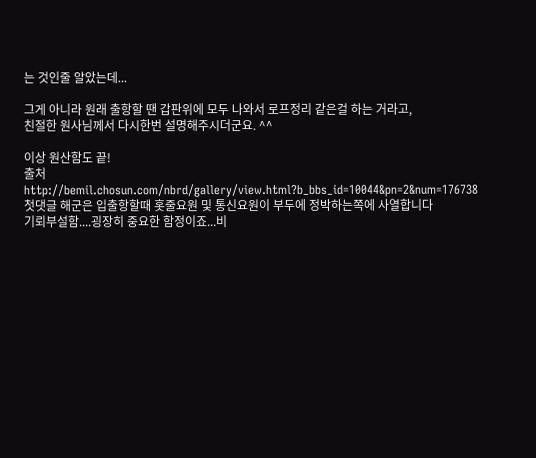는 것인줄 알았는데...

그게 아니라 원래 출항할 땐 갑판위에 모두 나와서 로프정리 같은걸 하는 거라고,
친절한 원사님께서 다시한번 설명해주시더군요. ^^

이상 원산함도 끝!
출처 http://bemil.chosun.com/nbrd/gallery/view.html?b_bbs_id=10044&pn=2&num=176738
첫댓글 해군은 입출항할때 홋줄요원 및 통신요원이 부두에 정박하는쪽에 사열합니다
기뢰부설함....굉장히 중요한 함정이죠...비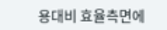용대비 효율측면에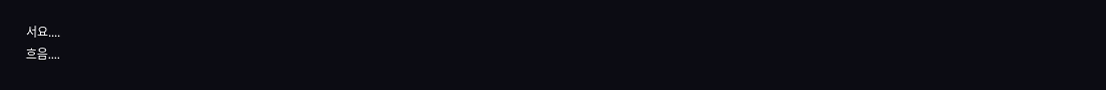서요....
흐음....